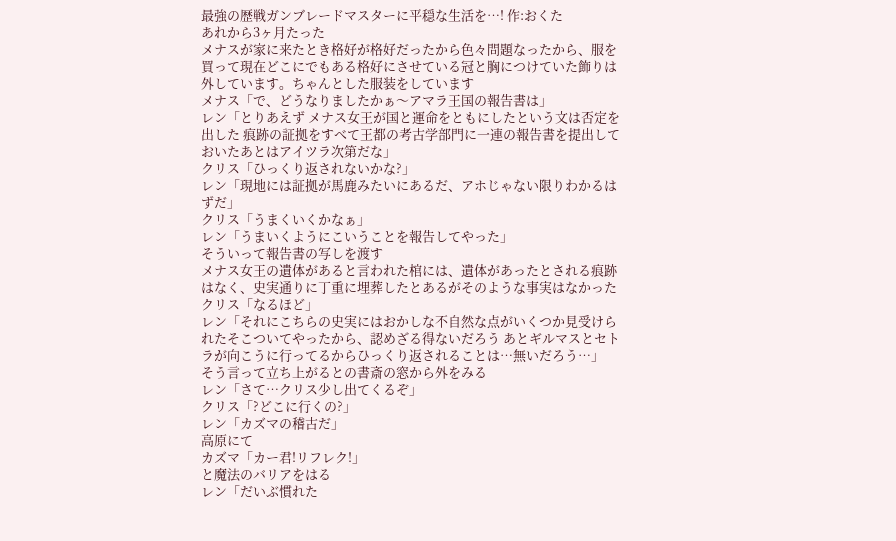最強の歴戦ガンブレードマスターに平穏な生活を…! 作:おくた
あれから3ヶ月たった
メナスが家に来たとき格好が格好だったから色々問題なったから、服を買って現在どこにでもある格好にさせている冠と胸につけていた飾りは外しています。ちゃんとした服装をしています
メナス「で、どうなりましたかぁ〜アマラ王国の報告書は」
レン「とりあえず メナス女王が国と運命をともにしたという文は否定を出した 痕跡の証拠をすべて王都の考古学部門に一連の報告書を提出しておいたあとはアイツラ次第だな」
クリス「ひっくり返されないかな?」
レン「現地には証拠が馬鹿みたいにあるだ、アホじゃない限りわかるはずだ」
クリス「うまくいくかなぁ」
レン「うまいくようにこいうことを報告してやった」
そういって報告書の写しを渡す
メナス女王の遺体があると言われた棺には、遺体があったとされる痕跡はなく、史実通りに丁重に埋葬したとあるがそのような事実はなかった
クリス「なるほど」
レン「それにこちらの史実にはおかしな不自然な点がいくつか見受けられたそこついてやったから、認めざる得ないだろう あとギルマスとセトラが向こうに行ってるからひっくり返されることは…無いだろう…」
そう言って立ち上がるとの書斎の窓から外をみる
レン「さて…クリス少し出てくるぞ」
クリス「?どこに行くの?」
レン「カズマの稽古だ」
高原にて
カズマ「カー君!リフレク!」
と魔法のバリアをはる
レン「だいぶ慣れた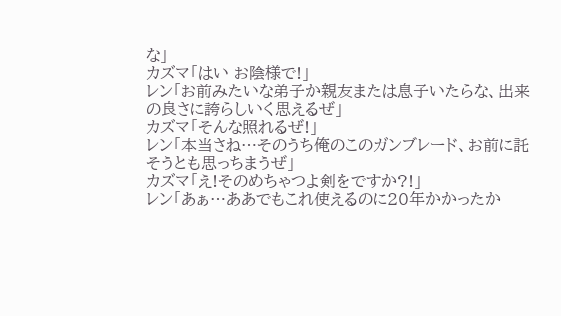な」
カズマ「はい お陰様で!」
レン「お前みたいな弟子か親友または息子いたらな、出来の良さに誇らしいく思えるぜ」
カズマ「そんな照れるぜ!」
レン「本当さね…そのうち俺のこのガンブレード、お前に託そうとも思っちまうぜ」
カズマ「え!そのめちゃつよ剣をですか?!」
レン「あぁ…ああでもこれ使えるのに20年かかったか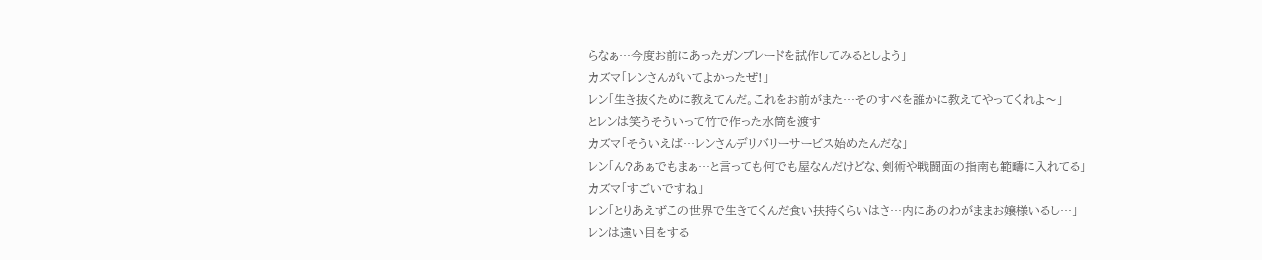らなぁ…今度お前にあったガンブレードを試作してみるとしよう」
カズマ「レンさんがいてよかったぜ!」
レン「生き抜くために教えてんだ。これをお前がまた…そのすべを誰かに教えてやってくれよ〜」
とレンは笑うそういって竹で作った水筒を渡す
カズマ「そういえば…レンさんデリバリーサービス始めたんだな」
レン「ん?あぁでもまぁ…と言っても何でも屋なんだけどな、剣術や戦闘面の指南も範疇に入れてる」
カズマ「すごいですね」
レン「とりあえずこの世界で生きてくんだ食い扶持くらいはさ…内にあのわがままお嬢様いるし…」
レンは遠い目をする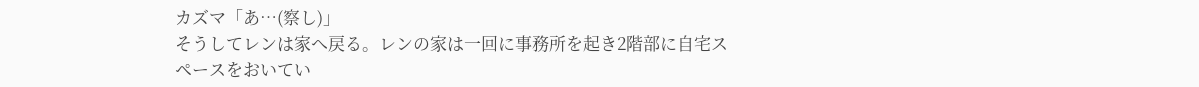カズマ「あ…(察し)」
そうしてレンは家へ戻る。レンの家は一回に事務所を起き2階部に自宅スペースをおいてい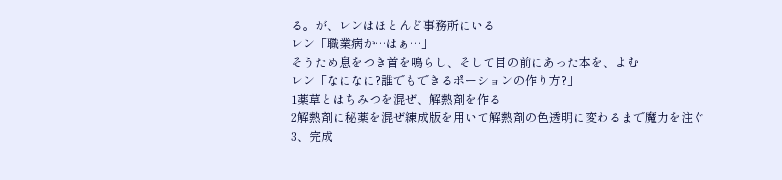る。が、レンはほとんど事務所にいる
レン「職業病か…はぁ…」
そうため息をつき首を鳴らし、そして目の前にあった本を、よむ
レン「なになに?誰でもできるポーションの作り方?」
1薬草とはちみつを混ぜ、解熱剤を作る
2解熱剤に秘薬を混ぜ練成版を用いて解熱剤の色透明に変わるまで魔力を注ぐ
3、完成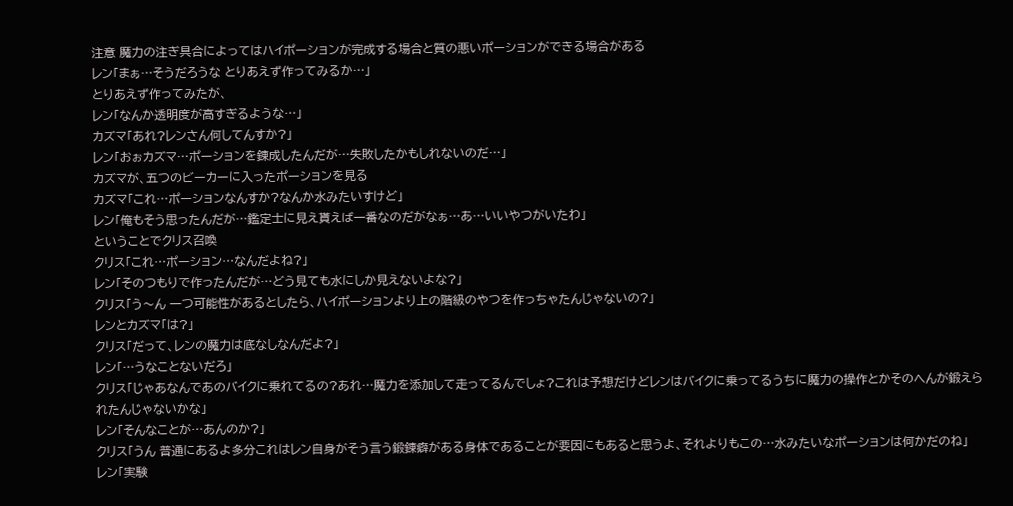注意 魔力の注ぎ具合によってはハイポーションが完成する場合と質の悪いポーションができる場合がある
レン「まぁ…そうだろうな とりあえず作ってみるか…」
とりあえず作ってみたが、
レン「なんか透明度が高すぎるような…」
カズマ「あれ?レンさん何してんすか?」
レン「おぉカズマ…ポーションを錬成したんだが…失敗したかもしれないのだ…」
カズマが、五つのビーカーに入ったポーションを見る
カズマ「これ…ポーションなんすか?なんか水みたいすけど」
レン「俺もそう思ったんだが…鑑定士に見え貰えば一番なのだがなぁ…あ…いいやつがいたわ」
ということでクリス召喚
クリス「これ…ポーション…なんだよね?」
レン「そのつもりで作ったんだが…どう見ても水にしか見えないよな?」
クリス「う〜ん 一つ可能性があるとしたら、ハイポーションより上の階級のやつを作っちゃたんじゃないの?」
レンとカズマ「は?」
クリス「だって、レンの魔力は底なしなんだよ?」
レン「…うなことないだろ」
クリス「じゃあなんであのバイクに乗れてるの?あれ…魔力を添加して走ってるんでしょ?これは予想だけどレンはバイクに乗ってるうちに魔力の操作とかそのへんが鍛えられたんじゃないかな」
レン「そんなことが…あんのか?」
クリス「うん 普通にあるよ多分これはレン自身がそう言う鍛錬癖がある身体であることが要因にもあると思うよ、それよりもこの…水みたいなポーションは何かだのね」
レン「実験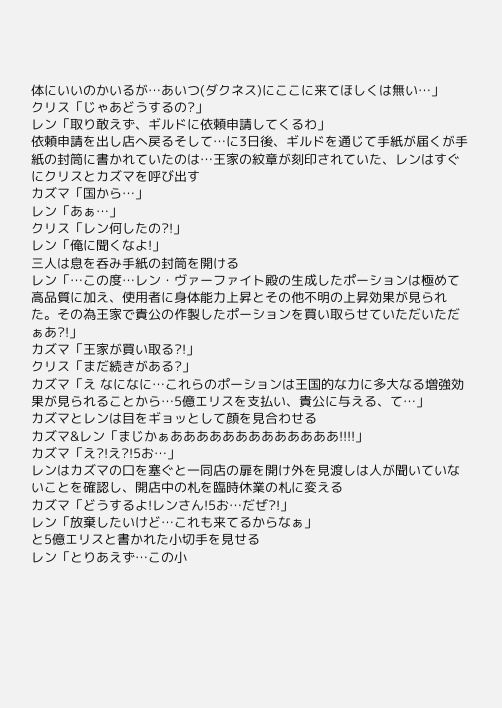体にいいのかいるが…あいつ(ダクネス)にここに来てほしくは無い…」
クリス「じゃあどうするの?」
レン「取り敢えず、ギルドに依頼申請してくるわ」
依頼申請を出し店へ戻るそして…に3日後、ギルドを通じて手紙が届くが手紙の封筒に書かれていたのは…王家の紋章が刻印されていた、レンはすぐにクリスとカズマを呼び出す
カズマ「国から…」
レン「あぁ…」
クリス「レン何したの?!」
レン「俺に聞くなよ!」
三人は息を呑み手紙の封筒を開ける
レン「…この度…レン・ヴァーファイト殿の生成したポーションは極めて高品質に加え、使用者に身体能力上昇とその他不明の上昇効果が見られた。その為王家で貴公の作製したポーションを買い取らせていただいただぁあ?!」
カズマ「王家が買い取る?!」
クリス「まだ続きがある?」
カズマ「え なになに…これらのポーションは王国的な力に多大なる増強効果が見られることから…5億エリスを支払い、貴公に与える、て…」
カズマとレンは目をギョッとして顔を見合わせる
カズマ&レン「まじかぁあああああああああああああ!!!!」
カズマ「え?!え?!5お…」
レンはカズマの口を塞ぐと一同店の扉を開け外を見渡しは人が聞いていないことを確認し、開店中の札を臨時休業の札に変える
カズマ「どうするよ!レンさん!5お…だぜ?!」
レン「放棄したいけど…これも来てるからなぁ」
と5億エリスと書かれた小切手を見せる
レン「とりあえず…この小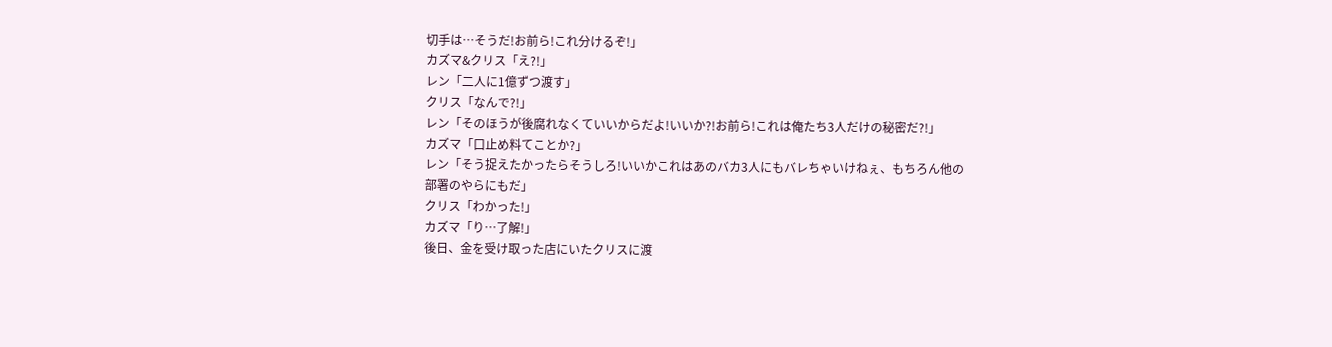切手は…そうだ!お前ら!これ分けるぞ!」
カズマ&クリス「え?!」
レン「二人に1億ずつ渡す」
クリス「なんで?!」
レン「そのほうが後腐れなくていいからだよ!いいか?!お前ら!これは俺たち3人だけの秘密だ?!」
カズマ「口止め料てことか?」
レン「そう捉えたかったらそうしろ!いいかこれはあのバカ3人にもバレちゃいけねぇ、もちろん他の部署のやらにもだ」
クリス「わかった!」
カズマ「り…了解!」
後日、金を受け取った店にいたクリスに渡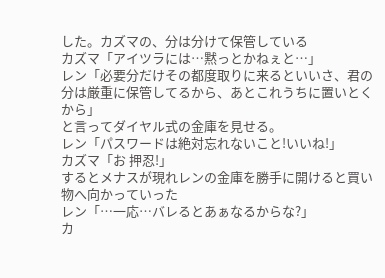した。カズマの、分は分けて保管している
カズマ「アイツラには…黙っとかねぇと…」
レン「必要分だけその都度取りに来るといいさ、君の分は厳重に保管してるから、あとこれうちに置いとくから」
と言ってダイヤル式の金庫を見せる。
レン「パスワードは絶対忘れないこと!いいね!」
カズマ「お 押忍!」
するとメナスが現れレンの金庫を勝手に開けると買い物へ向かっていった
レン「…一応…バレるとあぁなるからな?」
カ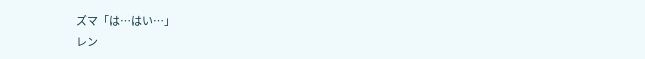ズマ「は…はい…」
レン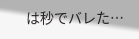は秒でバレた…